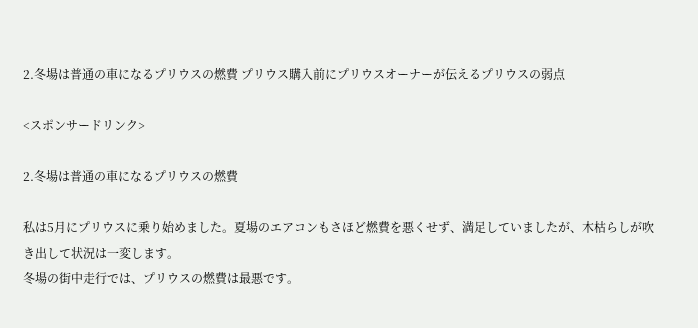2.冬場は普通の車になるプリウスの燃費 プリウス購入前にプリウスオーナーが伝えるプリウスの弱点

<スポンサードリンク>

2.冬場は普通の車になるプリウスの燃費

私は5月にプリウスに乗り始めました。夏場のエアコンもさほど燃費を悪くせず、満足していましたが、木枯らしが吹き出して状況は一変します。
冬場の街中走行では、プリウスの燃費は最悪です。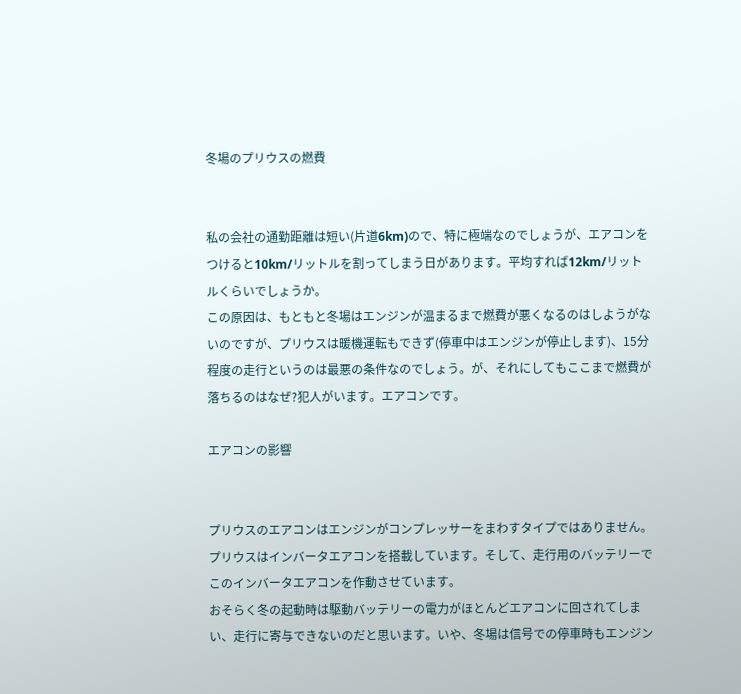冬場のプリウスの燃費


私の会社の通勤距離は短い(片道6km)ので、特に極端なのでしょうが、エアコンをつけると10km/リットルを割ってしまう日があります。平均すれば12km/リットルくらいでしょうか。
この原因は、もともと冬場はエンジンが温まるまで燃費が悪くなるのはしようがないのですが、プリウスは暖機運転もできず(停車中はエンジンが停止します)、15分程度の走行というのは最悪の条件なのでしょう。が、それにしてもここまで燃費が落ちるのはなぜ?犯人がいます。エアコンです。

エアコンの影響


プリウスのエアコンはエンジンがコンプレッサーをまわすタイプではありません。プリウスはインバータエアコンを搭載しています。そして、走行用のバッテリーでこのインバータエアコンを作動させています。
おそらく冬の起動時は駆動バッテリーの電力がほとんどエアコンに回されてしまい、走行に寄与できないのだと思います。いや、冬場は信号での停車時もエンジン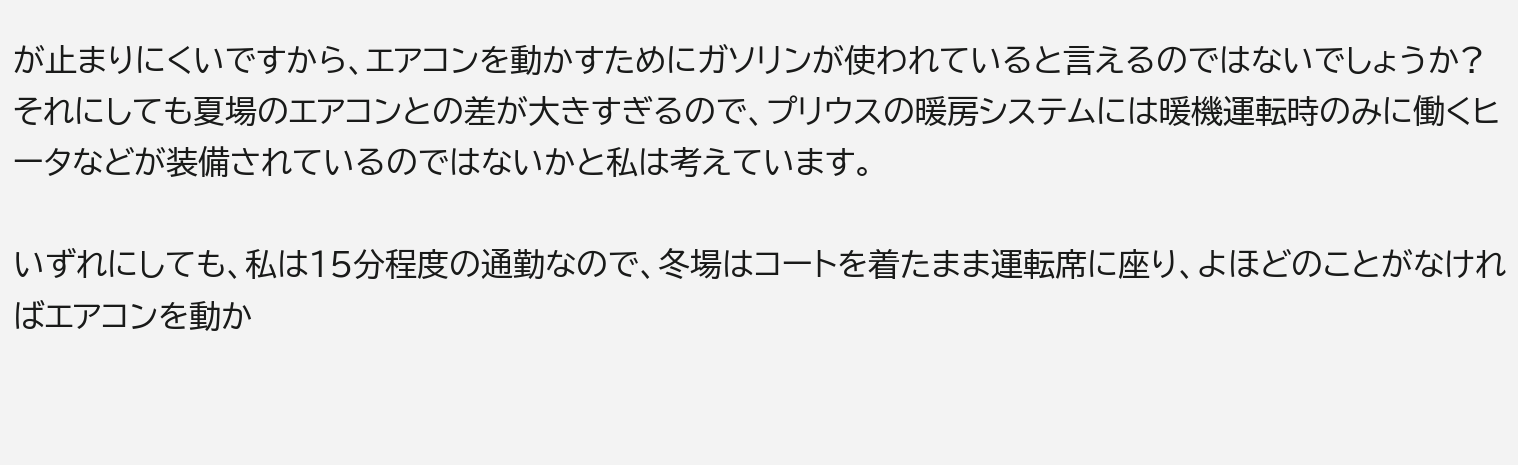が止まりにくいですから、エアコンを動かすためにガソリンが使われていると言えるのではないでしょうか?
それにしても夏場のエアコンとの差が大きすぎるので、プリウスの暖房システムには暖機運転時のみに働くヒータなどが装備されているのではないかと私は考えています。

いずれにしても、私は15分程度の通勤なので、冬場はコートを着たまま運転席に座り、よほどのことがなければエアコンを動か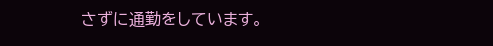さずに通勤をしています。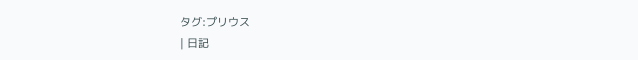タグ:プリウス
| 日記